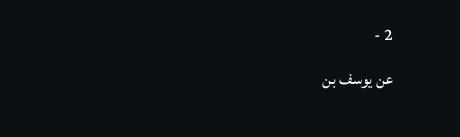2 -
عن يوسف بن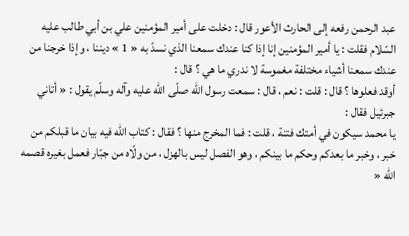عبد الرحمن رفعه إلى الحارث الأعور قال : دخلت على أمير المؤمنين علي بن أبي طالب عليه السّلام فقلت : يا أمير المؤمنين إنا إذا كنا عندك سمعنا الذي نسدّ به « 1 » ديننا ، وإذا خرجنا من عندك سمعنا أشياء مختلفة مغموسة لا ندري ما هي ؟ قال :
أوقد فعلوها ؟ قال : قلت : نعم ، قال : سمعت رسول اللّه صلّى اللّه عليه وآله وسلّم يقول : « أتاني جبرئيل فقال :
يا محمد سيكون في أمتك فتنة ، قلت : فما المخرج منها ؟ فقال : كتاب اللّه فيه بيان ما قبلكم من خبر ، وخبر ما بعدكم وحكم ما بينكم ، وهو الفصل ليس بالهزل ، من ولّاه من جبّار فعمل بغيره قصمه اللّه «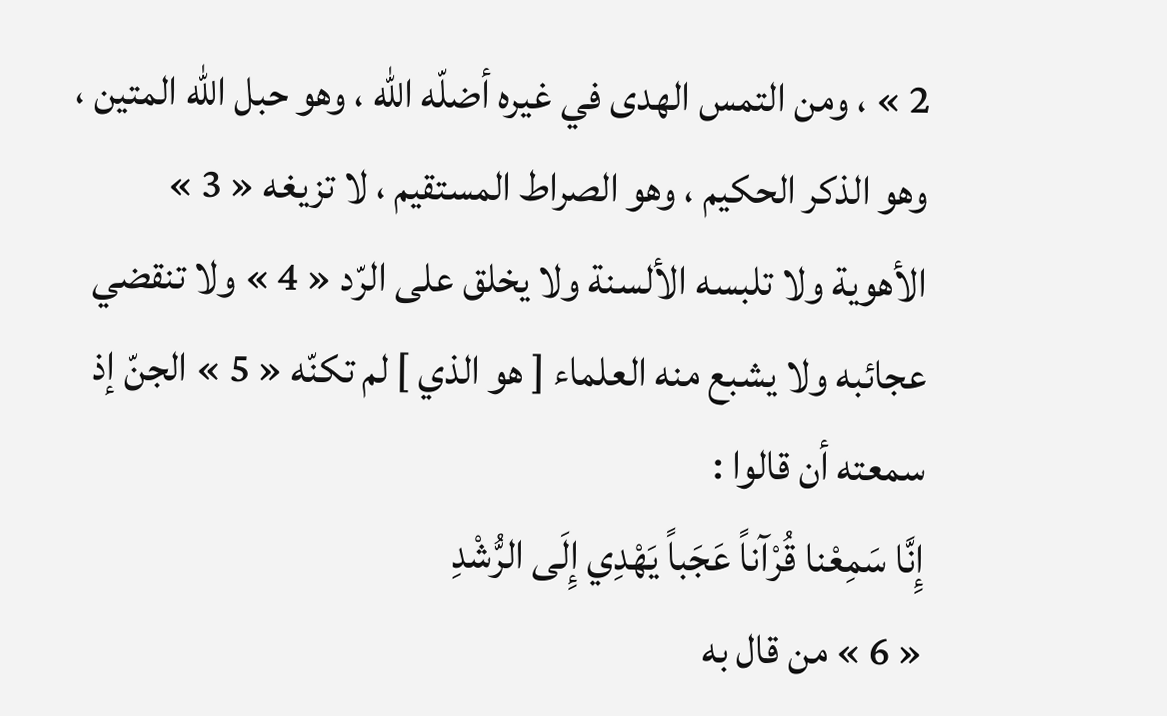2 » ، ومن التمس الهدى في غيره أضلّه اللّه ، وهو حبل اللّه المتين ، وهو الذكر الحكيم ، وهو الصراط المستقيم ، لا تزيغه « 3 » الأهوية ولا تلبسه الألسنة ولا يخلق على الرّد « 4 » ولا تنقضي عجائبه ولا يشبع منه العلماء [ هو الذي ] لم تكنّه « 5 » الجنّ إذ سمعته أن قالوا :
إِنَّا سَمِعْنا قُرْآناً عَجَباً يَهْدِي إِلَى الرُّشْدِ
« 6 » من قال به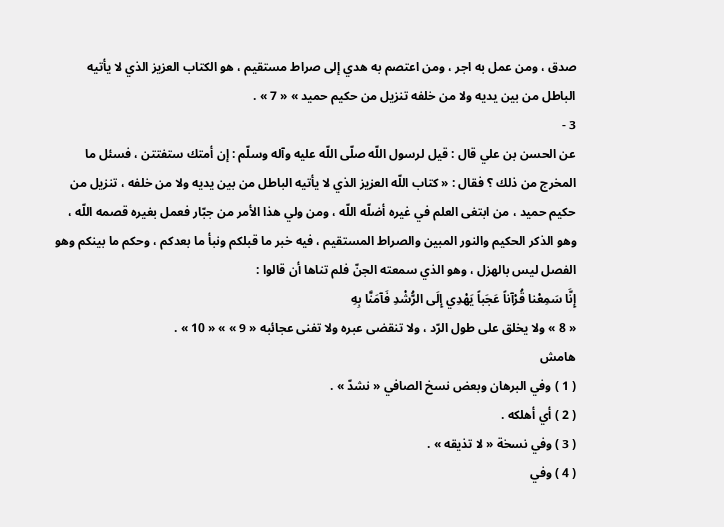صدق ، ومن عمل به اجر ، ومن اعتصم به هدي إلى صراط مستقيم ، هو الكتاب العزيز الذي لا يأتيه الباطل من بين يديه ولا من خلفه تنزيل من حكيم حميد » « 7 » .
3 -
عن الحسن بن علي قال : قيل لرسول اللّه صلّى اللّه عليه وآله وسلّم : إن أمتك ستفتتن ، فسئل ما المخرج من ذلك ؟ فقال : « كتاب اللّه العزيز الذي لا يأتيه الباطل من بين يديه ولا من خلفه ، تنزيل من حكيم حميد ، من ابتغى العلم في غيره أضلّه اللّه ، ومن ولي هذا الأمر من جبّار فعمل بغيره قصمه اللّه ، وهو الذكر الحكيم والنور المبين والصراط المستقيم ، فيه خبر ما قبلكم ونبأ ما بعدكم ، وحكم ما بينكم وهو الفصل ليس بالهزل ، وهو الذي سمعته الجنّ فلم تناها أن قالوا :
إِنَّا سَمِعْنا قُرْآناً عَجَباً يَهْدِي إِلَى الرُّشْدِ فَآمَنَّا بِهِ
« 8 » ولا يخلق على طول الرّد ، ولا تنقضى عبره ولا تفنى عجائبه « 9 » » « 10 » .
هامش
( 1 ) وفي البرهان وبعض نسخ الصافي « نشدّ » .
( 2 ) أي أهلكه .
( 3 ) وفي نسخة « لا تذيقه » .
( 4 ) وفي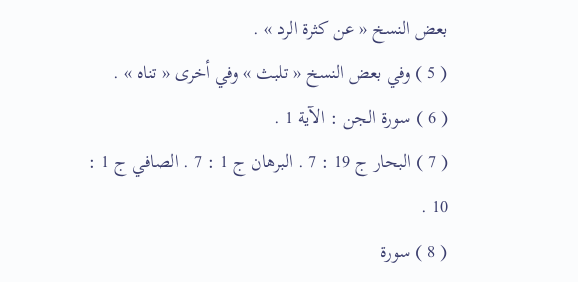بعض النسخ « عن كثرة الرد » .
( 5 ) وفي بعض النسخ « تلبث » وفي أخرى « تناه » .
( 6 ) سورة الجن : الآية 1 .
( 7 ) البحار ج 19 : 7 . البرهان ج 1 : 7 . الصافي ج 1 : 10 .
( 8 ) سورة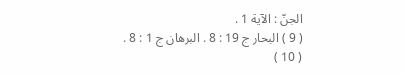الجنّ : الآية 1 .
( 9 ) البحار ج 19 : 8 . البرهان ج 1 : 8 .
( 10 )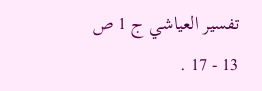تفسير العياشي ج 1 ص 13 - 17 .